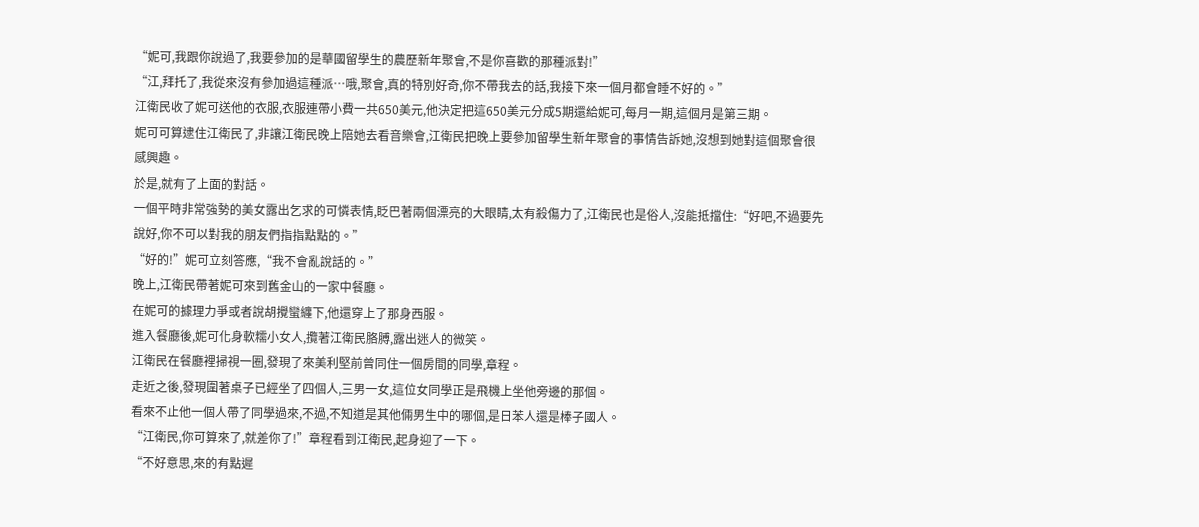“妮可,我跟你說過了,我要參加的是華國留學生的農歷新年聚會,不是你喜歡的那種派對!”
“江,拜托了,我從來沒有參加過這種派…哦,聚會,真的特別好奇,你不帶我去的話,我接下來一個月都會睡不好的。”
江衛民收了妮可送他的衣服,衣服連帶小費一共650美元,他決定把這650美元分成5期還給妮可,每月一期,這個月是第三期。
妮可可算逮住江衛民了,非讓江衛民晚上陪她去看音樂會,江衛民把晚上要參加留學生新年聚會的事情告訴她,沒想到她對這個聚會很感興趣。
於是,就有了上面的對話。
一個平時非常強勢的美女露出乞求的可憐表情,眨巴著兩個漂亮的大眼睛,太有殺傷力了,江衛民也是俗人,沒能抵擋住:“好吧,不過要先說好,你不可以對我的朋友們指指點點的。”
“好的!”妮可立刻答應,“我不會亂說話的。”
晚上,江衛民帶著妮可來到舊金山的一家中餐廳。
在妮可的據理力爭或者說胡攪蠻纏下,他還穿上了那身西服。
進入餐廳後,妮可化身軟糯小女人,攬著江衛民胳膊,露出迷人的微笑。
江衛民在餐廳裡掃視一圈,發現了來美利堅前曾同住一個房間的同學,章程。
走近之後,發現圍著桌子已經坐了四個人,三男一女,這位女同學正是飛機上坐他旁邊的那個。
看來不止他一個人帶了同學過來,不過,不知道是其他倆男生中的哪個,是日苯人還是棒子國人。
“江衛民,你可算來了,就差你了!”章程看到江衛民,起身迎了一下。
“不好意思,來的有點遲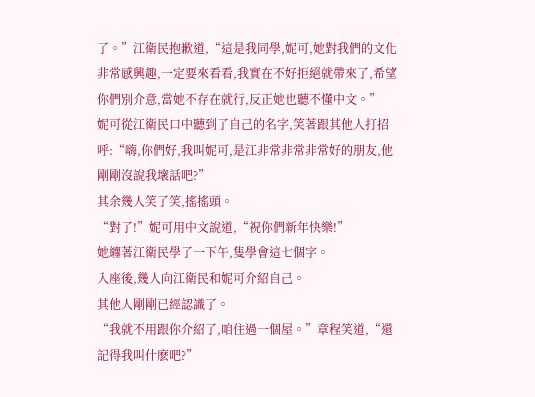了。”江衛民抱歉道,“這是我同學,妮可,她對我們的文化非常感興趣,一定要來看看,我實在不好拒絕就帶來了,希望你們別介意,當她不存在就行,反正她也聽不懂中文。”
妮可從江衛民口中聽到了自己的名字,笑著跟其他人打招呼:“嗨,你們好,我叫妮可,是江非常非常非常好的朋友,他剛剛沒說我壞話吧?”
其余幾人笑了笑,搖搖頭。
“對了!”妮可用中文說道,“祝你們新年快樂!”
她纏著江衛民學了一下午,隻學會這七個字。
入座後,幾人向江衛民和妮可介紹自己。
其他人剛剛已經認識了。
“我就不用跟你介紹了,咱住過一個屋。”章程笑道,“還記得我叫什麽吧?”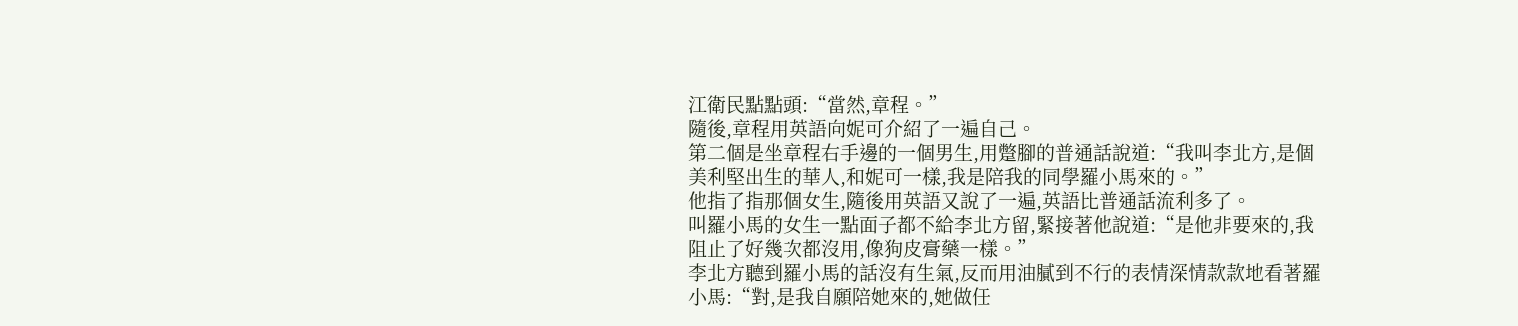江衛民點點頭:“當然,章程。”
隨後,章程用英語向妮可介紹了一遍自己。
第二個是坐章程右手邊的一個男生,用蹩腳的普通話說道:“我叫李北方,是個美利堅出生的華人,和妮可一樣,我是陪我的同學羅小馬來的。”
他指了指那個女生,隨後用英語又說了一遍,英語比普通話流利多了。
叫羅小馬的女生一點面子都不給李北方留,緊接著他說道:“是他非要來的,我阻止了好幾次都沒用,像狗皮膏藥一樣。”
李北方聽到羅小馬的話沒有生氣,反而用油膩到不行的表情深情款款地看著羅小馬:“對,是我自願陪她來的,她做任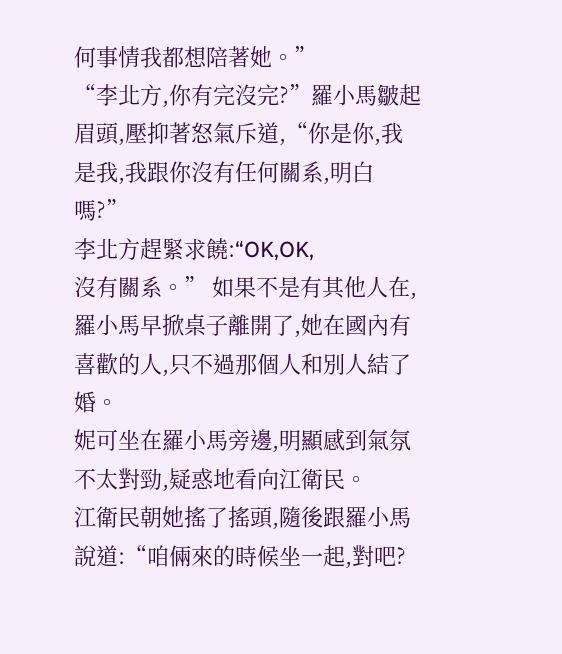何事情我都想陪著她。”
“李北方,你有完沒完?”羅小馬皺起眉頭,壓抑著怒氣斥道,“你是你,我是我,我跟你沒有任何關系,明白嗎?”
李北方趕緊求饒:“OK,OK,
沒有關系。” 如果不是有其他人在,羅小馬早掀桌子離開了,她在國內有喜歡的人,只不過那個人和別人結了婚。
妮可坐在羅小馬旁邊,明顯感到氣氛不太對勁,疑惑地看向江衛民。
江衛民朝她搖了搖頭,隨後跟羅小馬說道:“咱倆來的時候坐一起,對吧?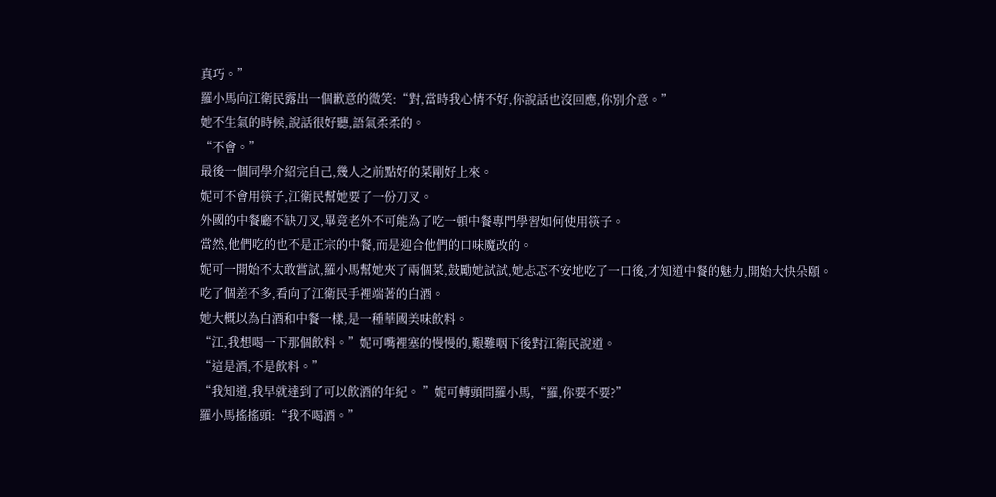真巧。”
羅小馬向江衛民露出一個歉意的微笑:“對,當時我心情不好,你說話也沒回應,你別介意。”
她不生氣的時候,說話很好聽,語氣柔柔的。
“不會。”
最後一個同學介紹完自己,幾人之前點好的菜剛好上來。
妮可不會用筷子,江衛民幫她要了一份刀叉。
外國的中餐廳不缺刀叉,畢竟老外不可能為了吃一頓中餐專門學習如何使用筷子。
當然,他們吃的也不是正宗的中餐,而是迎合他們的口味魔改的。
妮可一開始不太敢嘗試,羅小馬幫她夾了兩個菜,鼓勵她試試,她忐忑不安地吃了一口後,才知道中餐的魅力,開始大快朵頤。
吃了個差不多,看向了江衛民手裡端著的白酒。
她大概以為白酒和中餐一樣,是一種華國美味飲料。
“江,我想喝一下那個飲料。”妮可嘴裡塞的慢慢的,艱難咽下後對江衛民說道。
“這是酒,不是飲料。”
“我知道,我早就達到了可以飲酒的年紀。 ”妮可轉頭問羅小馬,“羅,你要不要?”
羅小馬搖搖頭:“我不喝酒。”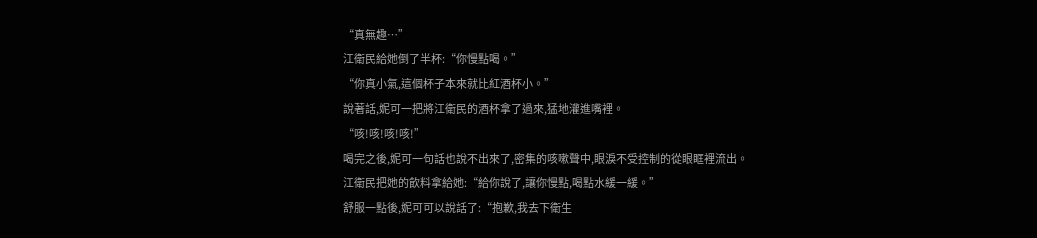“真無趣…”
江衛民給她倒了半杯:“你慢點喝。”
“你真小氣,這個杯子本來就比紅酒杯小。”
說著話,妮可一把將江衛民的酒杯拿了過來,猛地灌進嘴裡。
“咳!咳!咳!咳!”
喝完之後,妮可一句話也說不出來了,密集的咳嗽聲中,眼淚不受控制的從眼眶裡流出。
江衛民把她的飲料拿給她:“給你說了,讓你慢點,喝點水緩一緩。”
舒服一點後,妮可可以說話了:“抱歉,我去下衛生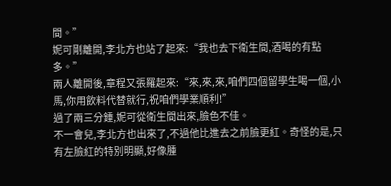間。”
妮可剛離開,李北方也站了起來:“我也去下衛生間,酒喝的有點多。”
兩人離開後,章程又張羅起來:“來,來,來,咱們四個留學生喝一個,小馬,你用飲料代替就行,祝咱們學業順利!”
過了兩三分鍾,妮可從衛生間出來,臉色不佳。
不一會兒,李北方也出來了,不過他比進去之前臉更紅。奇怪的是,只有左臉紅的特別明顯,好像腫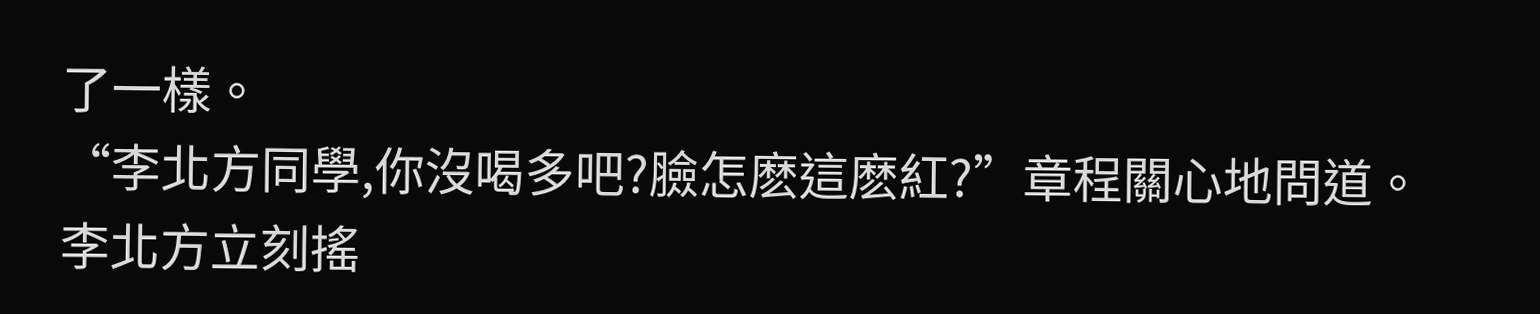了一樣。
“李北方同學,你沒喝多吧?臉怎麽這麽紅?”章程關心地問道。
李北方立刻搖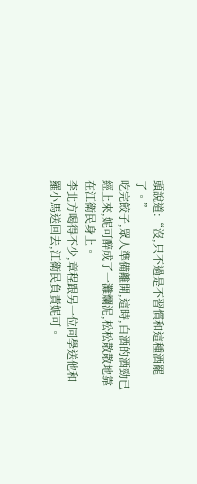頭說道:“沒,只不過是不習慣和這種酒罷了。”
吃完餃子,眾人準備離開,這時,白酒的酒勁已經上來,妮可醉成了一灘爛泥,松松散散地靠在江衛民身上。
李北方喝得不少,章程跟另一位同學送他和羅小馬送回去,江衛民負責妮可。